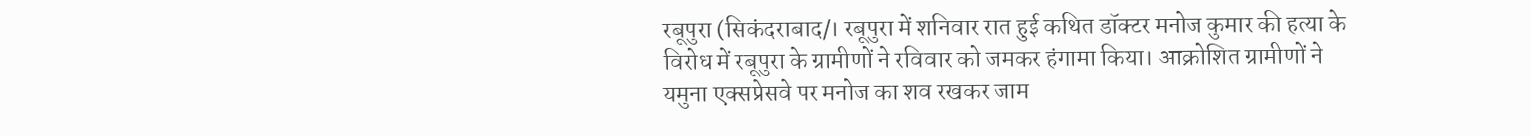रबूपुरा (सिकंदराबाद/। रबूपुरा में शनिवार रात हुई कथित डॉक्टर मनोज कुमार की हत्या के विरोध में रबूपुरा के ग्रामीणों ने रविवार को जमकर हंगामा किया। आक्रोशित ग्रामीणों ने यमुना एक्सप्रेसवे पर मनोज का शव रखकर जाम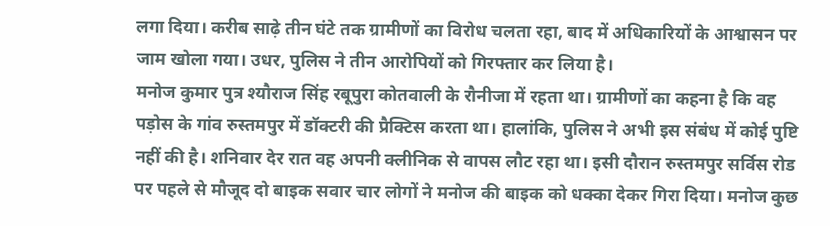लगा दिया। करीब साढ़े तीन घंटे तक ग्रामीणों का विरोध चलता रहा, बाद में अधिकारियों के आश्वासन पर जाम खोला गया। उधर, पुलिस ने तीन आरोपियों को गिरफ्तार कर लिया है।
मनोज कुमार पुत्र श्यौराज सिंह रबूपुरा कोतवाली के रौनीजा में रहता था। ग्रामीणों का कहना है कि वह पड़ोस के गांव रुस्तमपुर में डॉक्टरी की प्रैक्टिस करता था। हालांकि, पुलिस ने अभी इस संबंध में कोई पुष्टि नहीं की है। शनिवार देर रात वह अपनी क्लीनिक से वापस लौट रहा था। इसी दौरान रुस्तमपुर सर्विस रोड पर पहले से मौजूद दो बाइक सवार चार लोगों ने मनोज की बाइक को धक्का देकर गिरा दिया। मनोज कुछ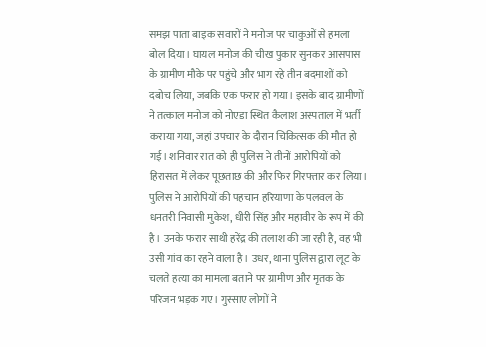समझ पाता बाइक सवारों ने मनोज पर चाकुओं से हमला बोल दिया। घायल मनोज की चीख पुकार सुनकर आसपास के ग्रामीण मौके पर पहुंचे और भाग रहे तीन बदमाशों को दबोच लिया, जबकि एक फरार हो गया। इसके बाद ग्रामीणों ने तत्काल मनोज को नोएडा स्थित कैलाश अस्पताल में भर्ती कराया गया, जहां उपचार के दौरान चिकित्सक की मौत हो गई। शनिवार रात को ही पुलिस ने तीनों आरोपियों को हिरासत में लेकर पूछताछ की और फिर गिरफ्तार कर लिया। पुलिस ने आरोपियों की पहचान हरियाणा के पलवल के धनतरी निवासी मुकेश, धीरी सिंह और महावीर के रूप में की है। उनके फरार साथी हरेंद्र की तलाश की जा रही है, वह भी उसी गांव का रहने वाला है। उधर, थाना पुलिस द्वारा लूट के चलते हत्या का मामला बताने पर ग्रामीण और मृतक के परिजन भड़क गए। गुस्साए लोगों ने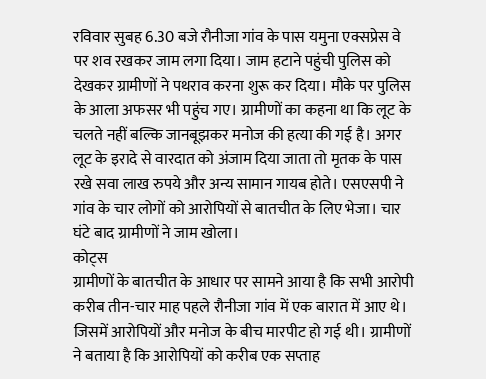रविवार सुबह 6.30 बजे रौनीजा गांव के पास यमुना एक्सप्रेस वे पर शव रखकर जाम लगा दिया। जाम हटाने पहुंची पुलिस को देखकर ग्रामीणों ने पथराव करना शुरू कर दिया। मौके पर पुलिस के आला अफसर भी पहुंच गए। ग्रामीणों का कहना था कि लूट के चलते नहीं बल्कि जानबूझकर मनोज की हत्या की गई है। अगर लूट के इरादे से वारदात को अंजाम दिया जाता तो मृतक के पास रखे सवा लाख रुपये और अन्य सामान गायब होते। एसएसपी ने गांव के चार लोगों को आरोपियों से बातचीत के लिए भेजा। चार घंटे बाद ग्रामीणों ने जाम खोला।
कोट्स
ग्रामीणों के बातचीत के आधार पर सामने आया है कि सभी आरोपी करीब तीन-चार माह पहले रौनीजा गांव में एक बारात में आए थे। जिसमें आरोपियों और मनोज के बीच मारपीट हो गई थी। ग्रामीणों ने बताया है कि आरोपियों को करीब एक सप्ताह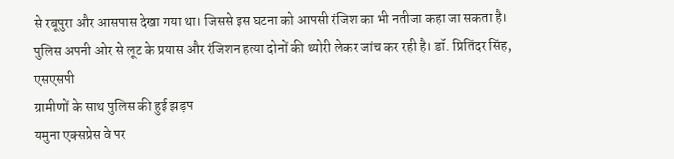से रबूपुरा और आसपास देखा गया था। जिससे इस घटना को आपसी रंजिश का भी नतीजा कहा जा सकता है। पुलिस अपनी ओर से लूट के प्रयास और रंजिशन हत्या दोनों की थ्योरी लेकर जांच कर रही है। डॉ. प्रितिंदर सिंह, एसएसपी
ग्रामीणों के साथ पुलिस की हुई झड़प
यमुना एक्सप्रेस वे पर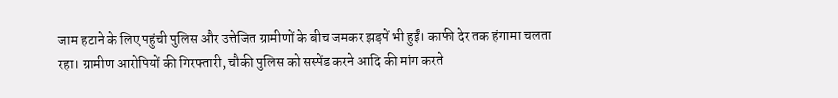जाम हटाने के लिए पहुंची पुलिस और उत्तेजित ग्रामीणों के बीच जमकर झड़पें भी हुईं। काफी देर तक हंगामा चलता रहा। ग्रामीण आरोपियों की गिरफ्तारी, चौकी पुलिस को सस्पेंड करने आदि की मांग करते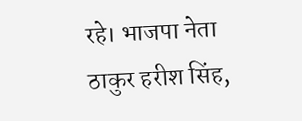रहे। भाजपा नेता ठाकुर हरीश सिंह,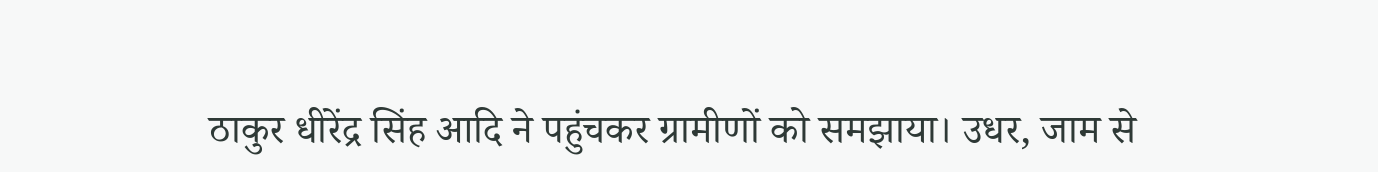ठाकुर धीरेंद्र सिंह आदि ने पहुंचकर ग्रामीणों को समझाया। उधर, जाम से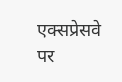एक्सप्रेसवे पर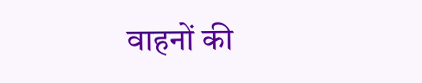वाहनों की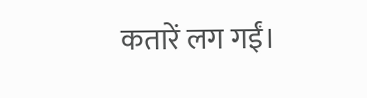कतारें लग गईं।